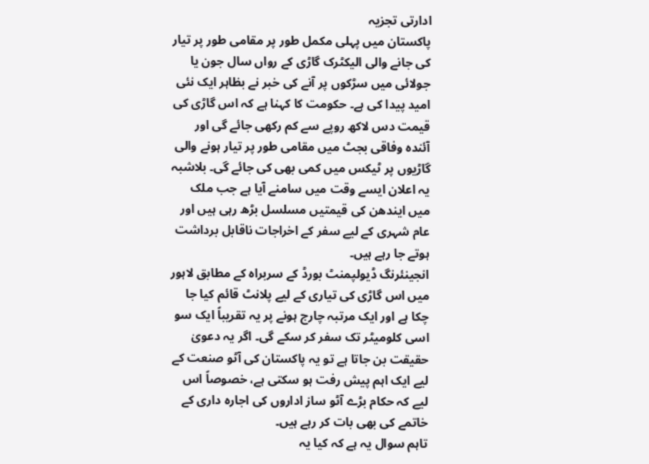ادارتی تجزیہ
پاکستان میں پہلی مکمل طور پر مقامی طور پر تیار کی جانے والی الیکٹرک گاڑی کے رواں سال جون یا جولائی میں سڑکوں پر آنے کی خبر نے بظاہر ایک نئی امید پیدا کی ہے۔ حکومت کا کہنا ہے کہ اس گاڑی کی قیمت دس لاکھ روپے سے کم رکھی جائے گی اور آئندہ وفاقی بجٹ میں مقامی طور پر تیار ہونے والی گاڑیوں پر ٹیکس میں کمی بھی کی جائے گی۔ بلاشبہ یہ اعلان ایسے وقت میں سامنے آیا ہے جب ملک میں ایندھن کی قیمتیں مسلسل بڑھ رہی ہیں اور عام شہری کے لیے سفر کے اخراجات ناقابل برداشت ہوتے جا رہے ہیں۔
انجینئرنگ ڈیولپمنٹ بورڈ کے سربراہ کے مطابق لاہور میں اس گاڑی کی تیاری کے لیے پلانٹ قائم کیا جا چکا ہے اور ایک مرتبہ چارج ہونے پر یہ تقریباً ایک سو اسی کلومیٹر تک سفر کر سکے گی۔ اگر یہ دعویٰ حقیقت بن جاتا ہے تو یہ پاکستان کی آٹو صنعت کے لیے ایک اہم پیش رفت ہو سکتی ہے، خصوصاً اس لیے کہ حکام بڑے آٹو ساز اداروں کی اجارہ داری کے خاتمے کی بھی بات کر رہے ہیں۔
تاہم سوال یہ ہے کہ کیا یہ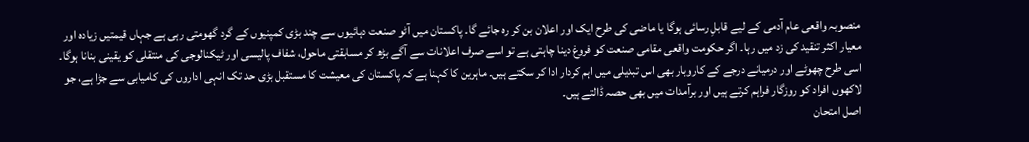منصوبہ واقعی عام آدمی کے لیے قابلِ رسائی ہوگا یا ماضی کی طرح ایک اور اعلان بن کر رہ جائے گا۔ پاکستان میں آٹو صنعت دہائیوں سے چند بڑی کمپنیوں کے گرد گھومتی رہی ہے جہاں قیمتیں زیادہ اور معیار اکثر تنقید کی زد میں رہا۔ اگر حکومت واقعی مقامی صنعت کو فروغ دینا چاہتی ہے تو اسے صرف اعلانات سے آگے بڑھ کر مسابقتی ماحول، شفاف پالیسی اور ٹیکنالوجی کی منتقلی کو یقینی بنانا ہوگا۔
اسی طرح چھوٹے اور درمیانے درجے کے کاروبار بھی اس تبدیلی میں اہم کردار ادا کر سکتے ہیں۔ ماہرین کا کہنا ہے کہ پاکستان کی معیشت کا مستقبل بڑی حد تک انہی اداروں کی کامیابی سے جڑا ہے، جو لاکھوں افراد کو روزگار فراہم کرتے ہیں اور برآمدات میں بھی حصہ ڈالتے ہیں۔
اصل امتحان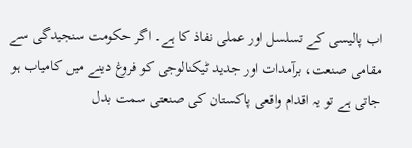اب پالیسی کے تسلسل اور عملی نفاذ کا ہے۔ اگر حکومت سنجیدگی سے مقامی صنعت، برآمدات اور جدید ٹیکنالوجی کو فروغ دینے میں کامیاب ہو جاتی ہے تو یہ اقدام واقعی پاکستان کی صنعتی سمت بدل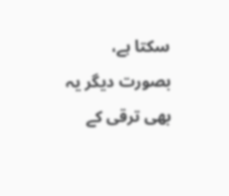سکتا ہے، بصورت دیگر یہ بھی ترقی کے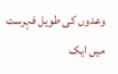وعدوں کی طویل فہرست میں ایک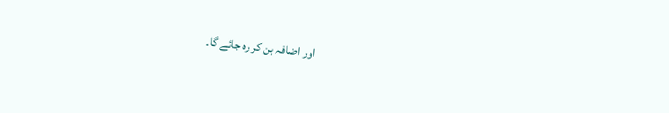اور اضافہ بن کر رہ جائے گا۔